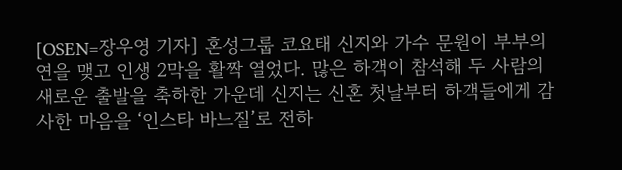[OSEN=장우영 기자] 혼성그룹 코요태 신지와 가수 문원이 부부의 연을 맺고 인생 2막을 활짝 열었다. 많은 하객이 참석해 두 사람의 새로운 출발을 축하한 가운데 신지는 신혼 첫날부터 하객들에게 감사한 마음을 ‘인스타 바느질’로 전하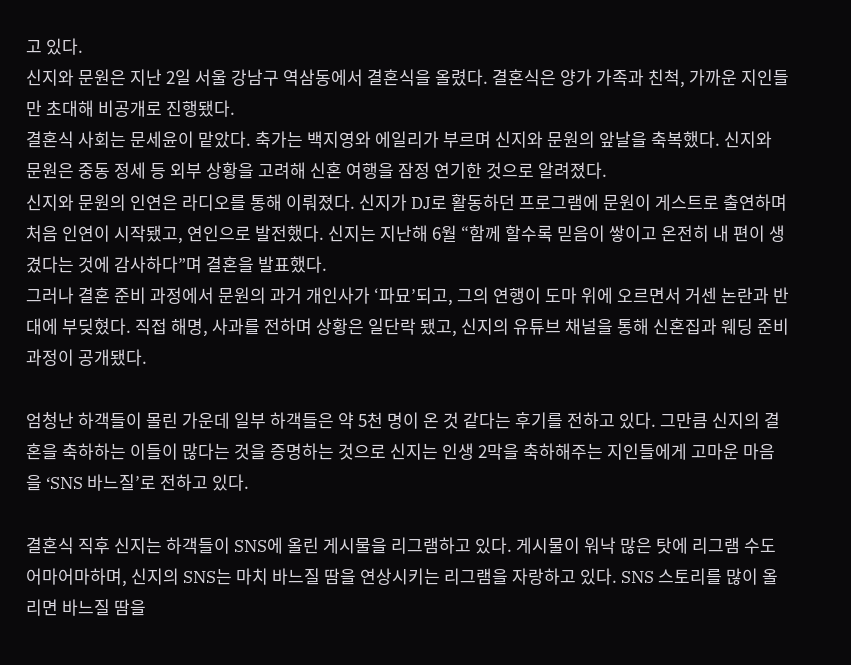고 있다.
신지와 문원은 지난 2일 서울 강남구 역삼동에서 결혼식을 올렸다. 결혼식은 양가 가족과 친척, 가까운 지인들만 초대해 비공개로 진행됐다.
결혼식 사회는 문세윤이 맡았다. 축가는 백지영와 에일리가 부르며 신지와 문원의 앞날을 축복했다. 신지와 문원은 중동 정세 등 외부 상황을 고려해 신혼 여행을 잠정 연기한 것으로 알려졌다.
신지와 문원의 인연은 라디오를 통해 이뤄졌다. 신지가 DJ로 활동하던 프로그램에 문원이 게스트로 출연하며 처음 인연이 시작됐고, 연인으로 발전했다. 신지는 지난해 6월 “함께 할수록 믿음이 쌓이고 온전히 내 편이 생겼다는 것에 감사하다”며 결혼을 발표했다.
그러나 결혼 준비 과정에서 문원의 과거 개인사가 ‘파묘’되고, 그의 연행이 도마 위에 오르면서 거센 논란과 반대에 부딪혔다. 직접 해명, 사과를 전하며 상황은 일단락 됐고, 신지의 유튜브 채널을 통해 신혼집과 웨딩 준비 과정이 공개됐다.

엄청난 하객들이 몰린 가운데 일부 하객들은 약 5천 명이 온 것 같다는 후기를 전하고 있다. 그만큼 신지의 결혼을 축하하는 이들이 많다는 것을 증명하는 것으로 신지는 인생 2막을 축하해주는 지인들에게 고마운 마음을 ‘SNS 바느질’로 전하고 있다.

결혼식 직후 신지는 하객들이 SNS에 올린 게시물을 리그램하고 있다. 게시물이 워낙 많은 탓에 리그램 수도 어마어마하며, 신지의 SNS는 마치 바느질 땀을 연상시키는 리그램을 자랑하고 있다. SNS 스토리를 많이 올리면 바느질 땀을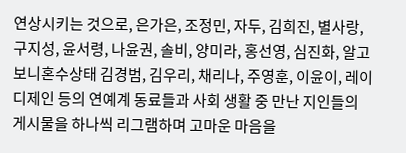연상시키는 것으로, 은가은, 조정민, 자두, 김희진, 별사랑, 구지성, 윤서령, 나윤권, 솔비, 양미라, 홍선영, 심진화, 알고보니혼수상태 김경범, 김우리, 채리나, 주영훈, 이윤이, 레이디제인 등의 연예계 동료들과 사회 생활 중 만난 지인들의 게시물을 하나씩 리그램하며 고마운 마음을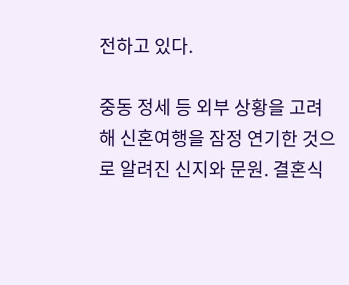전하고 있다.

중동 정세 등 외부 상황을 고려해 신혼여행을 잠정 연기한 것으로 알려진 신지와 문원. 결혼식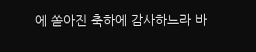에 쏟아진 축하에 감사하느라 바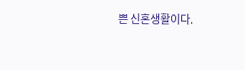쁜 신혼생활이다.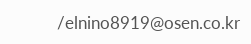/elnino8919@osen.co.kr